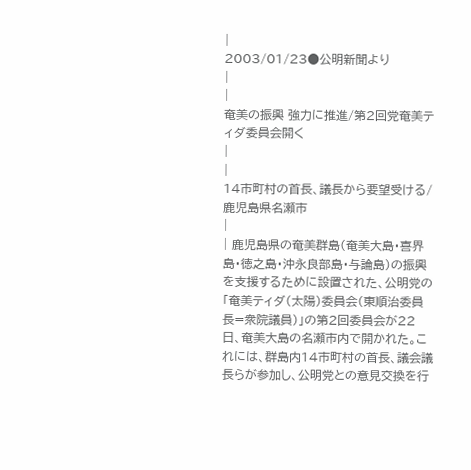|
2003/01/23●公明新聞より
|
|
奄美の振興 強力に推進/第2回党奄美ティダ委員会開く
|
|
14市町村の首長、議長から要望受ける/鹿児島県名瀬市
|
| 鹿児島県の奄美群島(奄美大島・喜界島・徳之島・沖永良部島・与論島)の振興を支援するために設置された、公明党の「奄美ティダ(太陽)委員会(東順治委員長=衆院議員)」の第2回委員会が22日、奄美大島の名瀬市内で開かれた。これには、群島内14市町村の首長、議会議長らが参加し、公明党との意見交換を行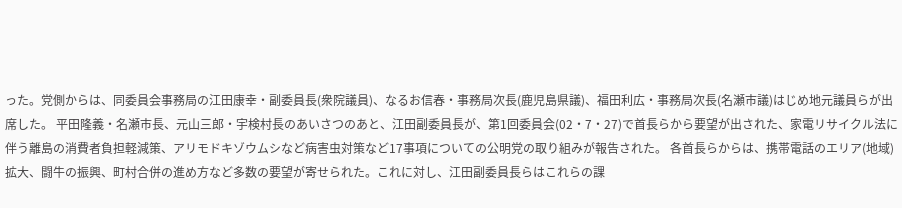った。党側からは、同委員会事務局の江田康幸・副委員長(衆院議員)、なるお信春・事務局次長(鹿児島県議)、福田利広・事務局次長(名瀬市議)はじめ地元議員らが出席した。 平田隆義・名瀬市長、元山三郎・宇検村長のあいさつのあと、江田副委員長が、第1回委員会(02・7・27)で首長らから要望が出された、家電リサイクル法に伴う離島の消費者負担軽減策、アリモドキゾウムシなど病害虫対策など17事項についての公明党の取り組みが報告された。 各首長らからは、携帯電話のエリア(地域)拡大、闘牛の振興、町村合併の進め方など多数の要望が寄せられた。これに対し、江田副委員長らはこれらの課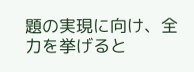題の実現に向け、全力を挙げると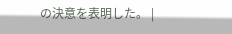の決意を表明した。 |